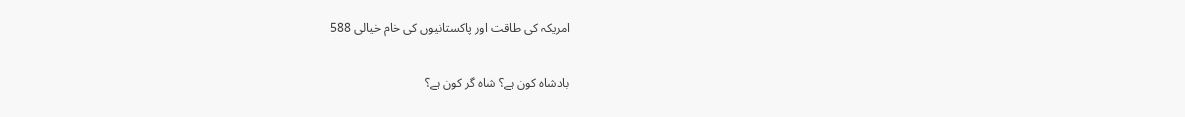امریکہ کی طاقت اور پاکستانیوں کی خام خیالی 588

بادشاہ کون ہے؟ شاہ گر کون ہے؟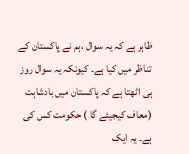ظاہر ہے کہ یہ سوال ،ہم نے پاکستان کے تناظر میں کیا ہے۔ کیونکہ یہ سوال روز ہی اٹھتا ہے کہ پاکستان میں بادشاہت (معاف کیجیئے گا ) حکومت کس کی ہے۔ یہ ایک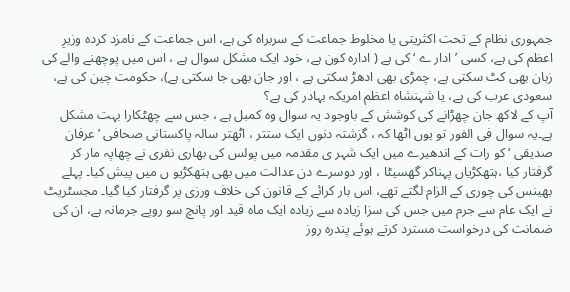جمہوری نظام کے تحت اکثریتی یا مخلوط جماعت کے سربراہ کی ہے، اس جماعت کے نامزد کردہ وزیرِ اعظم کی ہے، کسی ’ادار ے ‘ کی ہے ( ادارہ کون ہے، خود ایک مشکل سوال ہے ، اس میں پوچھنے والے کی زبان بھی کٹ سکتی ہے، چمڑی بھی ادھڑ سکتی ہے ، اور جان بھی جا سکتی ہے)، حکومت چین کی ہے، سعودی عرب کی ہے، یا شہنشاہ اعظم امریکہ بہادر کی ہے؟
آپ کے لاکھ جان چھڑانے کی کوشش کے باوجود یہ سوال وہ کمبل ہے ، جس سے چھٹکارا بہت مشکل ہے۔یہ سوال فی الفور تو یوں اٹھا کہ ، گزشتہ دنوں ایک ستتر ، اٹھتر سالہ پاکستانی صحافی ’عرفان صدیقی ‘ کو رات کے اندھیرے میں ایک شہر ی مقدمہ میں پولس کی بھاری نفری نے چھاپہ مار کر گرفتار کیا ،ہتھکڑیاں پہناکر گھسیٹا ، اور دوسرے دن عدالت میں بھی ہتھکڑیو ں میں پیش کیا۔ پہلے بھینس کی چوری کے الزام لگتے تھے، اس بار کرائے کے قانون کی خلاف ورزی پر گرفتار کیا گیا۔ مجسٹریٹ نے ایک عام سے جرم میں جس کی سزا زیادہ سے زیادہ ایک ماہ قید اور پانچ سو روپے جرمانہ ہے، ان کی ضمانت کی درخواست مسترد کرتے ہوئے پندرہ روز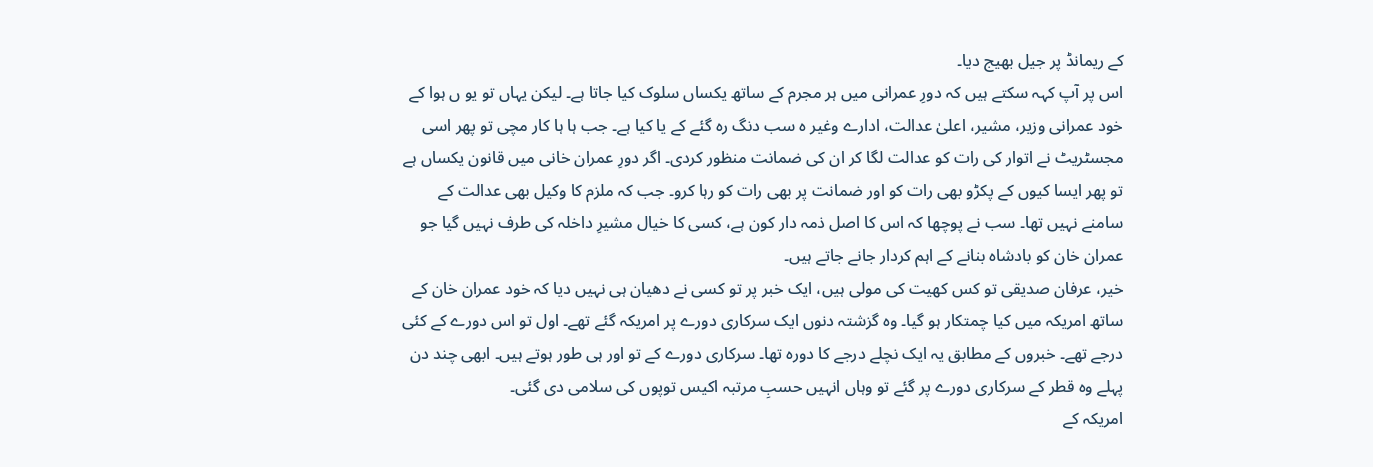کے ریمانڈ پر جیل بھیج دیا۔
اس پر آپ کہہ سکتے ہیں کہ دورِ عمرانی میں ہر مجرم کے ساتھ یکساں سلوک کیا جاتا ہے۔ لیکن یہاں تو یو ں ہوا کے خود عمرانی وزیر، مشیر، اعلیٰ عدالت، ادارے وغیر ہ سب دنگ رہ گئے کے یا کیا ہے۔ جب ہا ہا کار مچی تو پھر اسی مجسٹریٹ نے اتوار کی رات کو عدالت لگا کر ان کی ضمانت منظور کردی۔ اگر دورِ عمران خانی میں قانون یکساں ہے تو پھر ایسا کیوں کے پکڑو بھی رات کو اور ضمانت پر بھی رات کو رہا کرو۔ جب کہ ملزم کا وکیل بھی عدالت کے سامنے نہیں تھا۔ سب نے پوچھا کہ اس کا اصل ذمہ دار کون ہے، کسی کا خیال مشیرِ داخلہ کی طرف نہیں گیا جو عمران خان کو بادشاہ بنانے کے اہم کردار جانے جاتے ہیں۔
خیر، عرفان صدیقی تو کس کھیت کی مولی ہیں، ایک خبر پر تو کسی نے دھیان ہی نہیں دیا کہ خود عمران خان کے ساتھ امریکہ میں کیا چمتکار ہو گیا۔ وہ گزشتہ دنوں ایک سرکاری دورے پر امریکہ گئے تھے۔ اول تو اس دورے کے کئی درجے تھے۔ خبروں کے مطابق یہ ایک نچلے درجے کا دورہ تھا۔ سرکاری دورے کے تو اور ہی طور ہوتے ہیں۔ ابھی چند دن پہلے وہ قطر کے سرکاری دورے پر گئے تو وہاں انہیں حسبِ مرتبہ اکیس توپوں کی سلامی دی گئی۔
امریکہ کے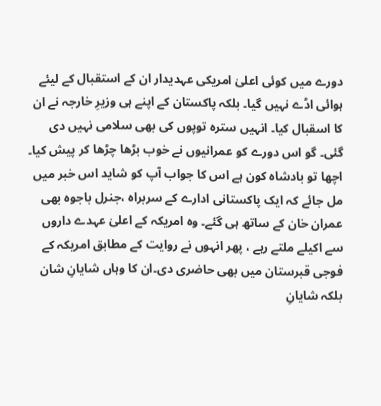دورے میں کوئی اعلیٰ امریکی عہدیدار ان کے استقبال کے لیئے ہوائی اڈے نہیں گیا۔ بلکہ پاکستان کے اپنے ہی وزیرِ خارجہ نے ان کا اسقبال کیا۔ انہیں سترہ توپوں کی بھی سلامی نہیں دی گئی۔ گو اس دورے کو عمرانیوں نے خوب بڑھا چڑھا کر پیش کیا۔
اچھا تو بادشاہ کون ہے اس کا جواب آپ کو شاید اس خبر میں مل جائے کہ ایک پاکستانی ادارے کے سربراہ ،جنرل باجوہ بھی عمران خان کے ساتھ ہی گئے۔ وہ امریکہ کے اعلیٰ عہدے داروں سے اکیلے ملتے رہے ، پھر انہوں نے روایت کے مطابق امریکہ کے فوجی قبرستان میں بھی حاضری دی۔ان کا وہاں شایانِ شان بلکہ شایانِ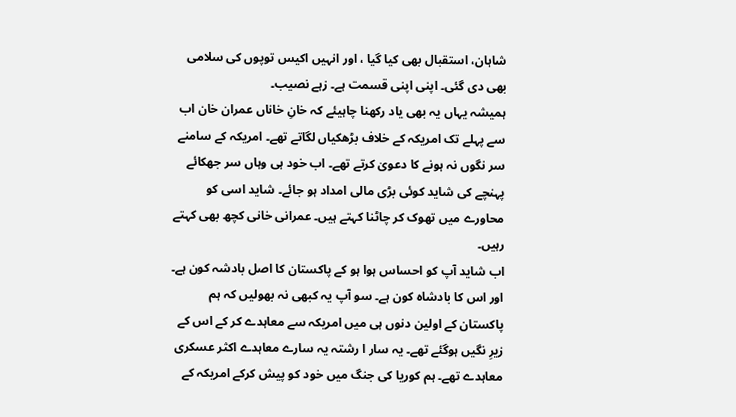شاہان، استقبال بھی کیا گیا ، اور انہیں اکیس توپوں کی سلامی بھی دی گئی۔ اپنی اپنی قسمت ہے۔ زہے نصیب۔
ہمیشہ یہاں یہ بھی یاد رکھنا چاہیئے کہ خانِ خاناں عمران خان اب سے پہلے تک امریکہ کے خلاف بڑھکیاں لگاتے تھے۔ امریکہ کے سامنے سر نگوں نہ ہونے کا دعویٰ کرتے تھے۔ اب خود ہی وہاں سر جھکائے پہنچے کی شاید کوئی بڑی مالی امداد ہو جائے۔ شاید اسی کو محاورے میں تھوک کر چاٹنا کہتے ہیں۔ عمرانی خانی کچھ بھی کہتے رہیں۔
اب شاید آپ کو احساس ہوا ہو کے پاکستان کا اصل بادشہ کون ہے۔ اور اس کا بادشاہ کون ہے۔ سو آپ یہ کبھی نہ بھولیں کہ ہم پاکستان کے اولین دنوں ہی میں امریکہ سے معاہدے کر کے اس کے زیرِ نگیں ہوگئے تھے۔ یہ سار ا رشتہ یہ سارے معاہدے اکثر عسکری معاہدے تھے۔ ہم کوریا کی جنگ میں خود کو پیش کرکے امریکہ کے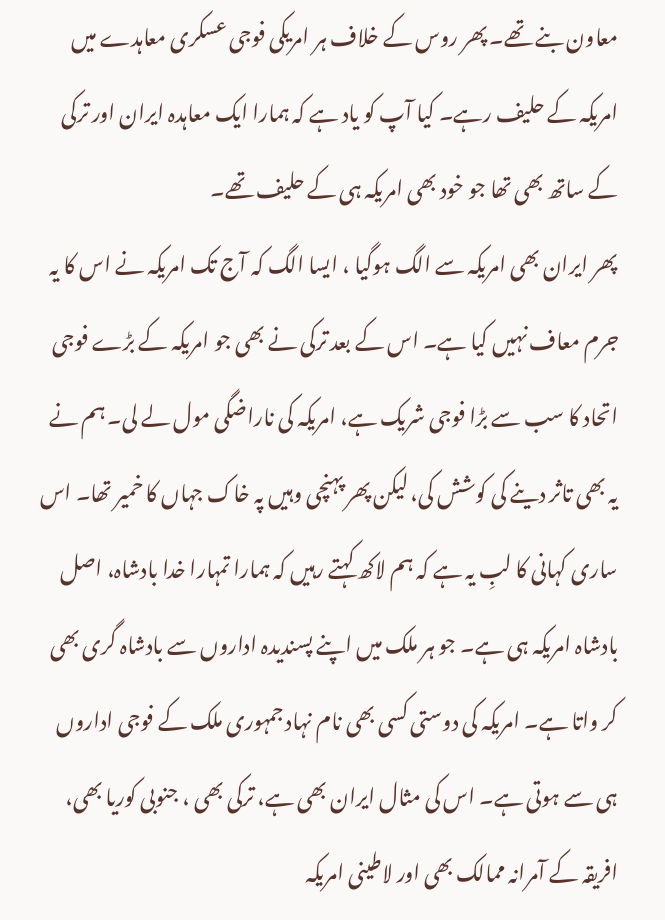معاون بنے تھے۔ پھر روس کے خلاف ہر امریکی فوجی عسکری معاہدے میں امریکہ کے حلیف رہے۔ کیا آپ کو یاد ہے کہ ہمارا ایک معاہدہ ایران اور ترکی کے ساتھ بھی تھا جو خود بھی امریکہ ہی کے حلیف تھے۔
پھر ایران بھی امریکہ سے الگ ہوگیا ، ایسا الگ کہ آج تک امریکہ نے اس کا یہ جرم معاف نہیں کیا ہے۔ اس کے بعد ترکی نے بھی جو امریکہ کے بڑے فوجی اتحاد کا سب سے بڑا فوجی شریک ہے، امریکہ کی ناراضگی مول لے لی۔ ہم نے یہ بھی تاثر دینے کی کوشش کی، لیکن پھر پہنچی وہیں پہ خاک جہاں کا خمیر تھا۔ اس ساری کہانی کا لبِ یہ ہے کہ ہم لاکھ کہتے رہیں کہ ہمارا تمہارا خدا بادشاہ، اصل بادشاہ امریکہ ہی ہے۔ جو ہر ملک میں اپنے پسندیدہ اداروں سے بادشاہ گری بھی کر واتا ہے۔ امریکہ کی دوستی کسی بھی نام نہاد جمہوری ملک کے فوجی اداروں ہی سے ہوتی ہے۔ اس کی مثال ایران بھی ہے، ترکی بھی ، جنوبی کوریا بھی، افریقہ کے آمرانہ ممالک بھی اور لاطینی امریکہ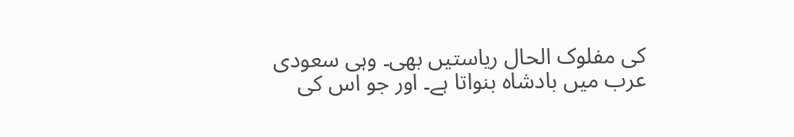کی مفلوک الحال ریاستیں بھی۔ وہی سعودی عرب میں بادشاہ بنواتا ہے۔ اور جو اس کی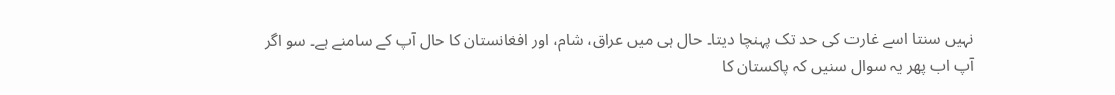نہیں سنتا اسے غارت کی حد تک پہنچا دیتا۔ حال ہی میں عراق، شام، اور افغانستان کا حال آپ کے سامنے ہے۔ سو اگر آپ اب پھر یہ سوال سنیں کہ پاکستان کا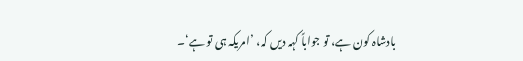بادشاہ کون ہے، تو جواباً کہہ دیں کہ، ’امریکہ ہی تو ہے‘۔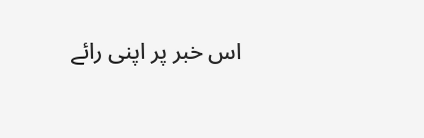اس خبر پر اپنی رائے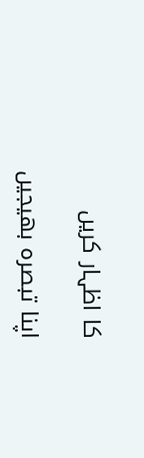کا اظہار کریں

اپنا تبصرہ بھیجیں